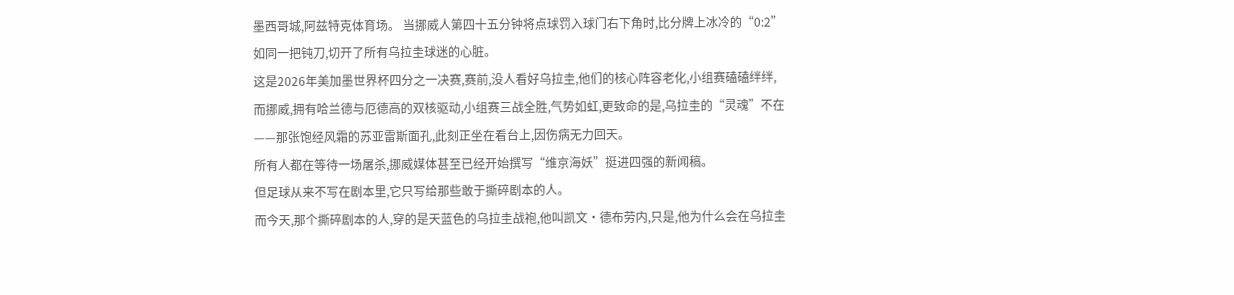墨西哥城,阿兹特克体育场。 当挪威人第四十五分钟将点球罚入球门右下角时,比分牌上冰冷的“0:2”如同一把钝刀,切开了所有乌拉圭球迷的心脏。
这是2026年美加墨世界杯四分之一决赛,赛前,没人看好乌拉圭,他们的核心阵容老化,小组赛磕磕绊绊,而挪威,拥有哈兰德与厄德高的双核驱动,小组赛三战全胜,气势如虹,更致命的是,乌拉圭的“灵魂”不在——那张饱经风霜的苏亚雷斯面孔,此刻正坐在看台上,因伤病无力回天。
所有人都在等待一场屠杀,挪威媒体甚至已经开始撰写“维京海妖”挺进四强的新闻稿。
但足球从来不写在剧本里,它只写给那些敢于撕碎剧本的人。
而今天,那个撕碎剧本的人,穿的是天蓝色的乌拉圭战袍,他叫凯文·德布劳内,只是,他为什么会在乌拉圭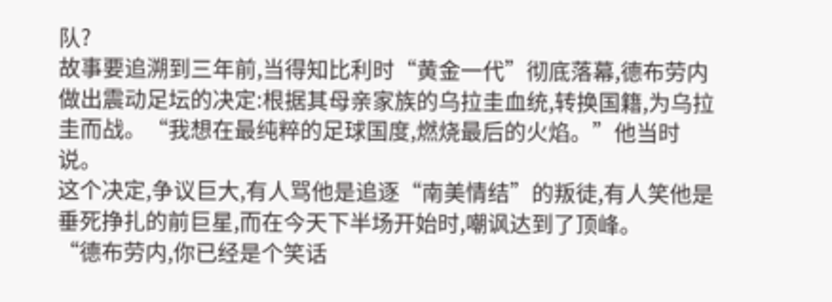队?
故事要追溯到三年前,当得知比利时“黄金一代”彻底落幕,德布劳内做出震动足坛的决定:根据其母亲家族的乌拉圭血统,转换国籍,为乌拉圭而战。“我想在最纯粹的足球国度,燃烧最后的火焰。”他当时说。
这个决定,争议巨大,有人骂他是追逐“南美情结”的叛徒,有人笑他是垂死挣扎的前巨星,而在今天下半场开始时,嘲讽达到了顶峰。
“德布劳内,你已经是个笑话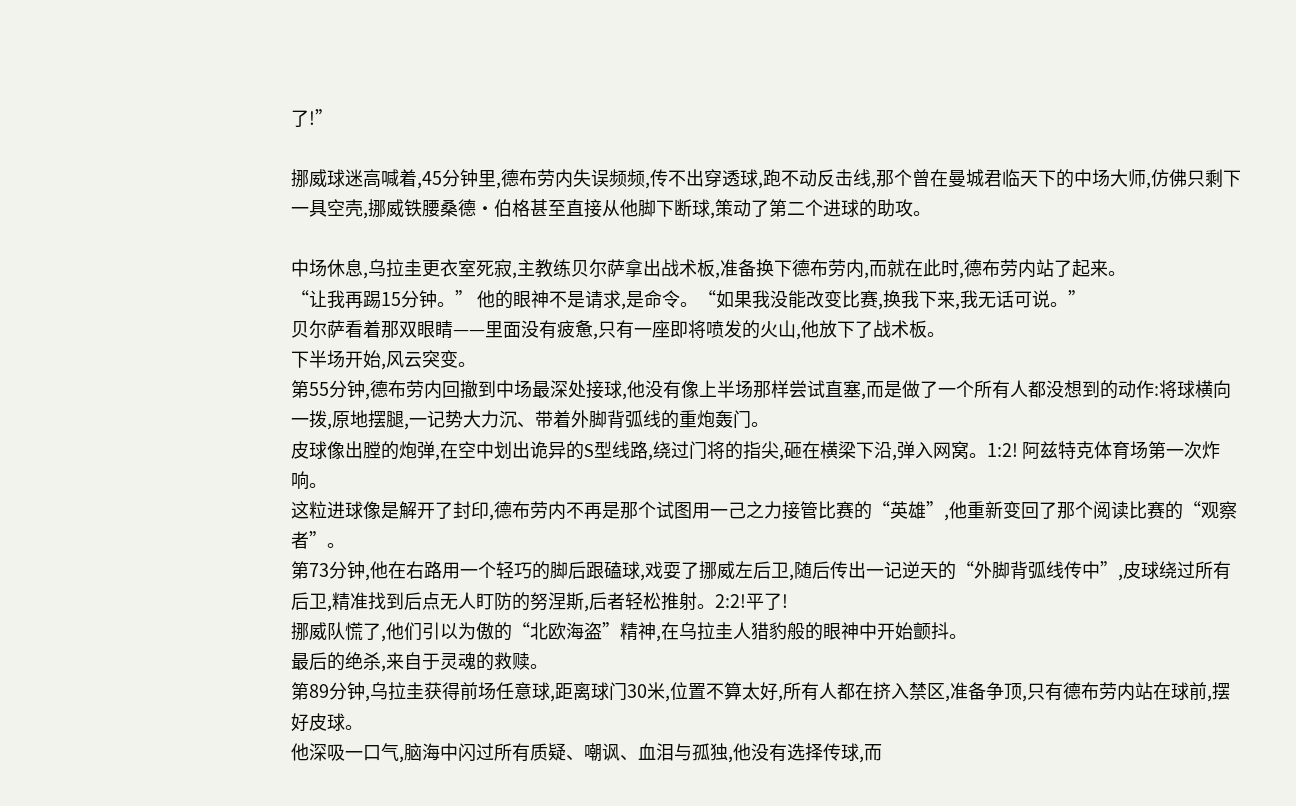了!”

挪威球迷高喊着,45分钟里,德布劳内失误频频,传不出穿透球,跑不动反击线,那个曾在曼城君临天下的中场大师,仿佛只剩下一具空壳,挪威铁腰桑德·伯格甚至直接从他脚下断球,策动了第二个进球的助攻。

中场休息,乌拉圭更衣室死寂,主教练贝尔萨拿出战术板,准备换下德布劳内,而就在此时,德布劳内站了起来。
“让我再踢15分钟。” 他的眼神不是请求,是命令。“如果我没能改变比赛,换我下来,我无话可说。”
贝尔萨看着那双眼睛——里面没有疲惫,只有一座即将喷发的火山,他放下了战术板。
下半场开始,风云突变。
第55分钟,德布劳内回撤到中场最深处接球,他没有像上半场那样尝试直塞,而是做了一个所有人都没想到的动作:将球横向一拨,原地摆腿,一记势大力沉、带着外脚背弧线的重炮轰门。
皮球像出膛的炮弹,在空中划出诡异的S型线路,绕过门将的指尖,砸在横梁下沿,弹入网窝。1:2! 阿兹特克体育场第一次炸响。
这粒进球像是解开了封印,德布劳内不再是那个试图用一己之力接管比赛的“英雄”,他重新变回了那个阅读比赛的“观察者”。
第73分钟,他在右路用一个轻巧的脚后跟磕球,戏耍了挪威左后卫,随后传出一记逆天的“外脚背弧线传中”,皮球绕过所有后卫,精准找到后点无人盯防的努涅斯,后者轻松推射。2:2!平了!
挪威队慌了,他们引以为傲的“北欧海盗”精神,在乌拉圭人猎豹般的眼神中开始颤抖。
最后的绝杀,来自于灵魂的救赎。
第89分钟,乌拉圭获得前场任意球,距离球门30米,位置不算太好,所有人都在挤入禁区,准备争顶,只有德布劳内站在球前,摆好皮球。
他深吸一口气,脑海中闪过所有质疑、嘲讽、血泪与孤独,他没有选择传球,而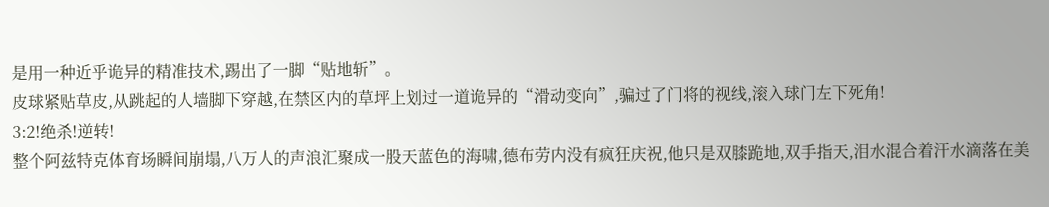是用一种近乎诡异的精准技术,踢出了一脚“贴地斩”。
皮球紧贴草皮,从跳起的人墙脚下穿越,在禁区内的草坪上划过一道诡异的“滑动变向”,骗过了门将的视线,滚入球门左下死角!
3:2!绝杀!逆转!
整个阿兹特克体育场瞬间崩塌,八万人的声浪汇聚成一股天蓝色的海啸,德布劳内没有疯狂庆祝,他只是双膝跪地,双手指天,泪水混合着汗水滴落在美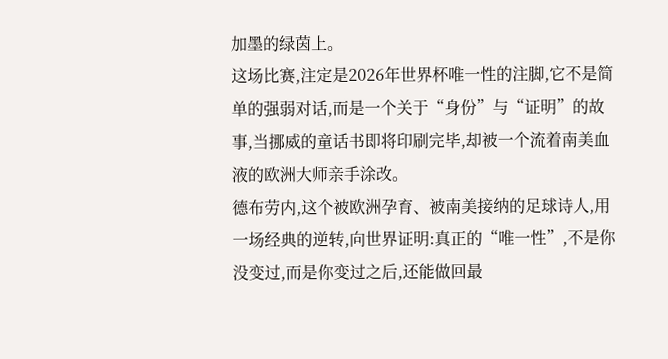加墨的绿茵上。
这场比赛,注定是2026年世界杯唯一性的注脚,它不是简单的强弱对话,而是一个关于“身份”与“证明”的故事,当挪威的童话书即将印刷完毕,却被一个流着南美血液的欧洲大师亲手涂改。
德布劳内,这个被欧洲孕育、被南美接纳的足球诗人,用一场经典的逆转,向世界证明:真正的“唯一性”,不是你没变过,而是你变过之后,还能做回最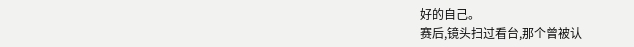好的自己。
赛后,镜头扫过看台,那个曾被认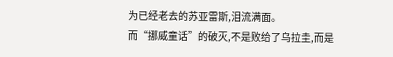为已经老去的苏亚雷斯,泪流满面。
而“挪威童话”的破灭,不是败给了乌拉圭,而是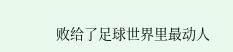败给了足球世界里最动人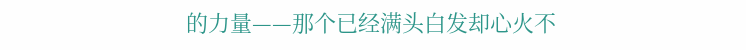的力量——那个已经满头白发却心火不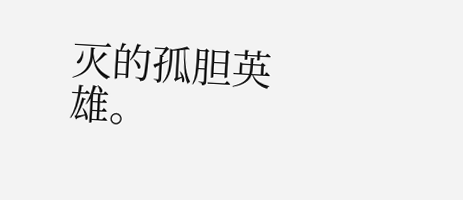灭的孤胆英雄。